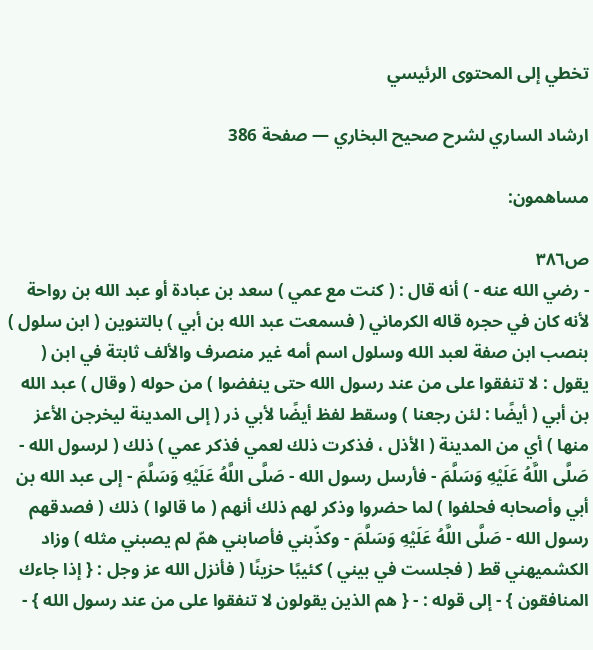تخطي إلى المحتوى الرئيسي

ارشاد الساري لشرح صحيح البخاري — صفحة 386

مساهمون:

ص٣٨٦
- رضي الله عنه - ) أنه قال : ( كنت مع عمي ) سعد بن عبادة أو عبد الله بن رواحة لأنه كان في حجره قاله الكرماني ( فسمعت عبد الله بن أبي ) بالتنوين ( ابن سلول ) بنصب ابن صفة لعبد الله وسلول اسم أمه غير منصرف والألف ثابتة في ابن ( يقول : لا تنفقوا على من عند رسول الله حتى ينفضوا ) من حوله ( وقال ) عبد الله بن أبي ( أيضًا : لئن رجعنا ) وسقط لفظ أيضًا لأبي ذر ( إلى المدينة ليخرجن الأعز منها ) أي من المدينة ( الأذل ، فذكرت ذلك لعمي فذكر عمي ) ذلك ( لرسول الله - صَلَّى اللَّهُ عَلَيْهِ وَسَلَّمَ - فأرسل رسول الله - صَلَّى اللَّهُ عَلَيْهِ وَسَلَّمَ - إلى عبد الله بن أبي وأصحابه فحلفوا ) لما حضروا وذكر لهم ذلك أنهم ( ما قالوا ) ذلك ( فصدقهم رسول الله - صَلَّى اللَّهُ عَلَيْهِ وَسَلَّمَ - وكذّبني فأصابني همّ لم يصبني مثله ) وزاد الكشميهني قط ( فجلست في بيني ) كئيبًا حزينًا ( فأنزل الله عز وجل : { إذا جاءك المنافقون } - إلى قوله : - { هم الذين يقولون لا تنفقوا على من عند رسول الله } -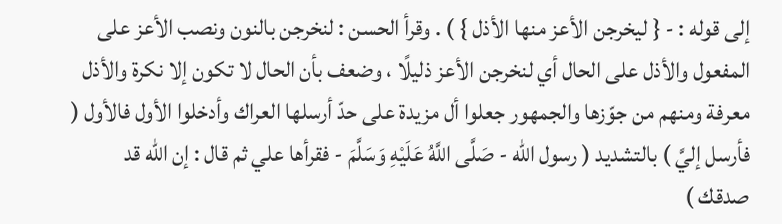إلى قوله : - { ليخرجن الأعز منها الأذل } ) . وقرأ الحسن : لنخرجن بالنون ونصب الأعز على المفعول والأذل على الحال أي لنخرجن الأعز ذليلًا ، وضعف بأن الحال لا تكون إلا نكرة والأذل معرفة ومنهم من جوّزها والجمهور جعلوا أل مزيدة على حدّ أرسلها العراك وأدخلوا الأول فالأول ( فأرسل إليَّ ) بالتشديد ( رسول الله - صَلَّى اللَّهُ عَلَيْهِ وَسَلَّمَ - فقرأها علي ثم قال : إن الله قد صدقك )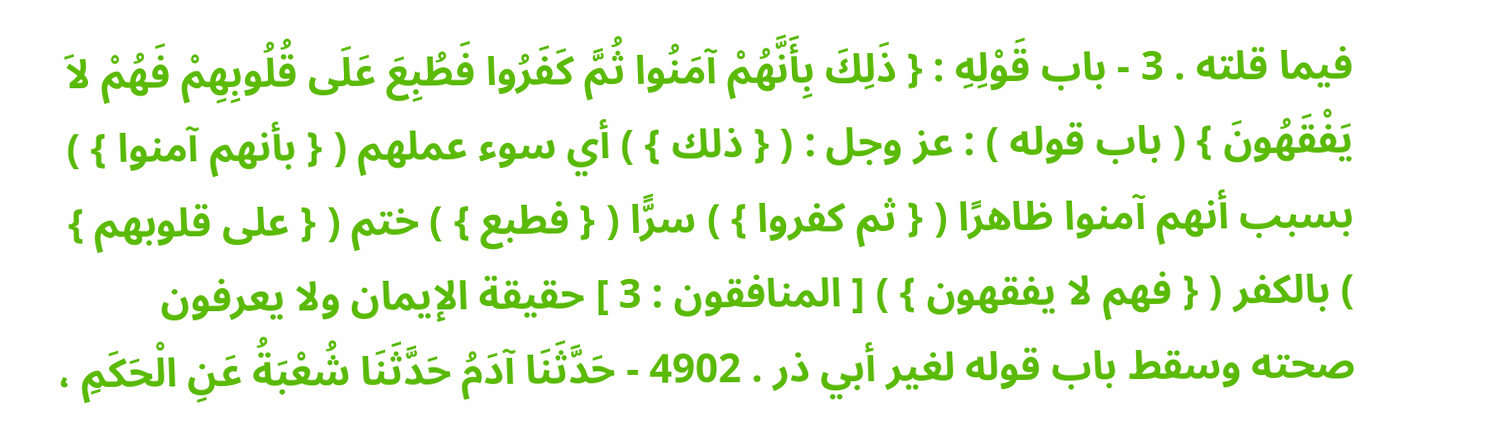فيما قلته . 3 - باب قَوْلِهِ : { ذَلِكَ بِأَنَّهُمْ آمَنُوا ثُمَّ كَفَرُوا فَطُبِعَ عَلَى قُلُوبِهِمْ فَهُمْ لاَ يَفْقَهُونَ } ( باب قوله ) : عز وجل : ( { ذلك } ) أي سوء عملهم ( { بأنهم آمنوا } ) بسبب أنهم آمنوا ظاهرًا ( { ثم كفروا } ) سرًّا ( { فطبع } ) ختم ( { على قلوبهم } ) بالكفر ( { فهم لا يفقهون } ) [ المنافقون : 3 ] حقيقة الإيمان ولا يعرفون صحته وسقط باب قوله لغير أبي ذر . 4902 - حَدَّثَنَا آدَمُ حَدَّثَنَا شُعْبَةُ عَنِ الْحَكَمِ ،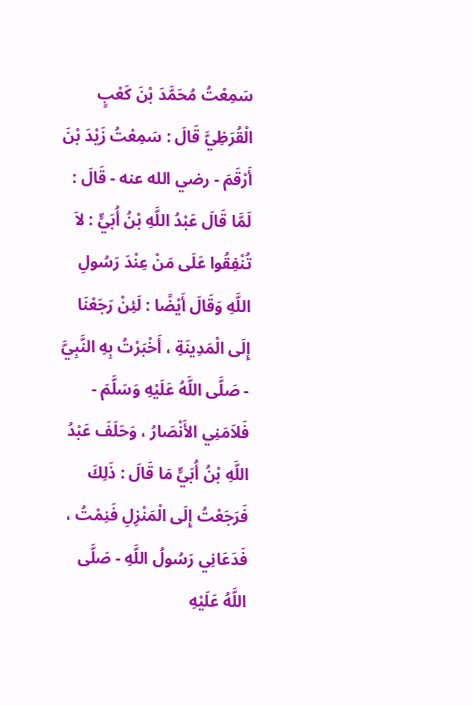سَمِعْتُ مُحَمَّدَ بْنَ كَعْبٍ الْقُرَظِيَّ قَالَ : سَمِعْتُ زَيْدَ بْنَ أَرْقَمَ - رضي الله عنه - قَالَ : لَمَّا قَالَ عَبْدُ اللَّهِ بْنُ أُبَيٍّ : لاَ تُنْفِقُوا عَلَى مَنْ عِنْدَ رَسُولِ اللَّهِ وَقَالَ أَيْضًا : لَئِنْ رَجَعْنَا إِلَى الْمَدِينَةِ ، أَخْبَرْتُ بِهِ النَّبِيَّ - صَلَّى اللَّهُ عَلَيْهِ وَسَلَّمَ - فَلاَمَنِي الأَنْصَارُ ، وَحَلَفَ عَبْدُ اللَّهِ بْنُ أُبَيٍّ مَا قَالَ : ذَلِكَ فَرَجَعْتُ إِلَى الْمَنْزِلِ فَنِمْتُ ، فَدَعَانِي رَسُولُ اللَّهِ - صَلَّى اللَّهُ عَلَيْهِ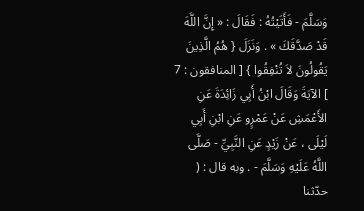وَسَلَّمَ - فَأَتَيْتُهُ : فَقَالَ : « إِنَّ اللَّهَ قَدْ صَدَّقَكَ » . وَنَزَلَ { هُمُ الَّذِينَ يَقُولُونَ لاَ تُنْفِقُوا } [ المنافقون : 7 ] الآيَةَ وَقَالَ ابْنُ أَبِي زَائِدَةَ عَنِ الأَعْمَشِ عَنْ عَمْرٍو عَنِ ابْنِ أَبِي لَيْلَى ، عَنْ زَيْدٍ عَنِ النَّبِيِّ - صَلَّى اللَّهُ عَلَيْهِ وَسَلَّمَ - . وبه قال : ( حدّثنا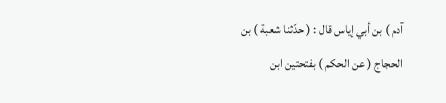آدم ) بن أبي إياس قال : ( حدّثنا شعبة ) بن الحجاج ( عن الحكم ) بفتحتين ابن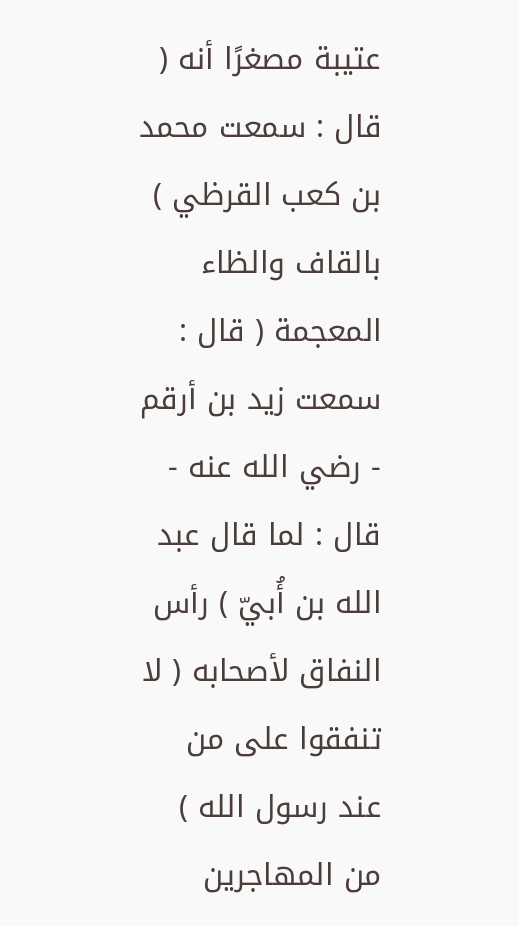عتيبة مصغرًا أنه ( قال : سمعت محمد بن كعب القرظي ) بالقاف والظاء المعجمة ( قال : سمعت زيد بن أرقم - رضي الله عنه - قال : لما قال عبد الله بن أُبيّ ) رأس النفاق لأصحابه ( لا تنفقوا على من عند رسول الله ) من المهاجرين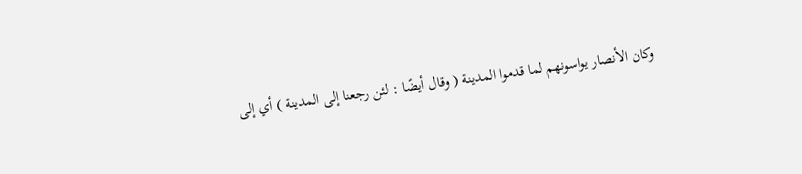وكان الأنصار يواسونهم لما قدموا المدينة ( وقال أيضًا : لئن رجعنا إلى المدينة ) أي إلى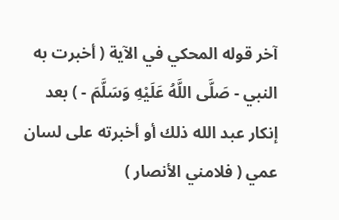آخر قوله المحكي في الآية ( أخبرت به النبي - صَلَّى اللَّهُ عَلَيْهِ وَسَلَّمَ - ) بعد إنكار عبد الله ذلك أو أخبرته على لسان عمي ( فلامني الأنصار )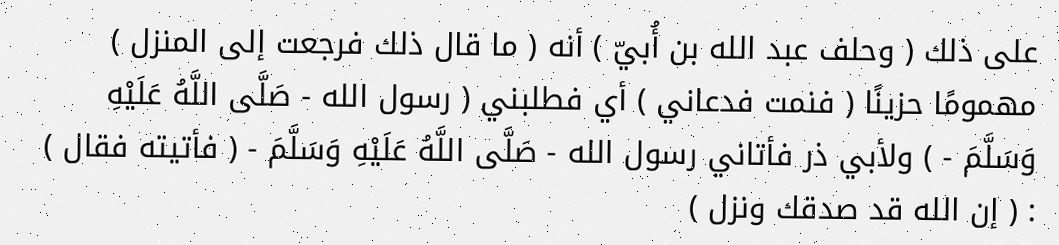على ذلك ( وحلف عبد الله بن أُبيّ ) أنه ( ما قال ذلك فرجعت إلى المنزل ) مهمومًا حزينًا ( فنمت فدعاني ) أي فطلبني ( رسول الله - صَلَّى اللَّهُ عَلَيْهِ وَسَلَّمَ - ) ولأبي ذر فأتاني رسول الله - صَلَّى اللَّهُ عَلَيْهِ وَسَلَّمَ - ( فأتيته فقال ) : ( إن الله قد صدقك ونزل )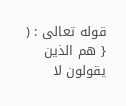قوله تعالى : ( { هم الذين يقولون لا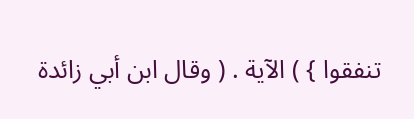تنفقوا } ) الآية . ( وقال ابن أبي زائدة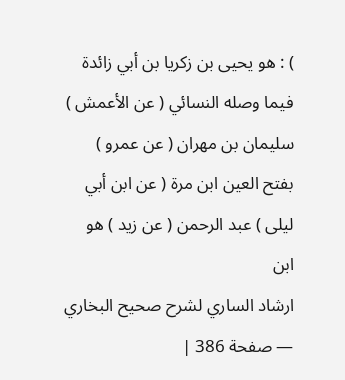) : هو يحيى بن زكريا بن أبي زائدة فيما وصله النسائي ( عن الأعمش ) سليمان بن مهران ( عن عمرو ) بفتح العين ابن مرة ( عن ابن أبي ليلى ) عبد الرحمن ( عن زيد ) هو ابن
ارشاد الساري لشرح صحيح البخاري — صفحة 386 |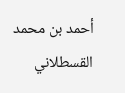أحمد بن محمد القسطلاني